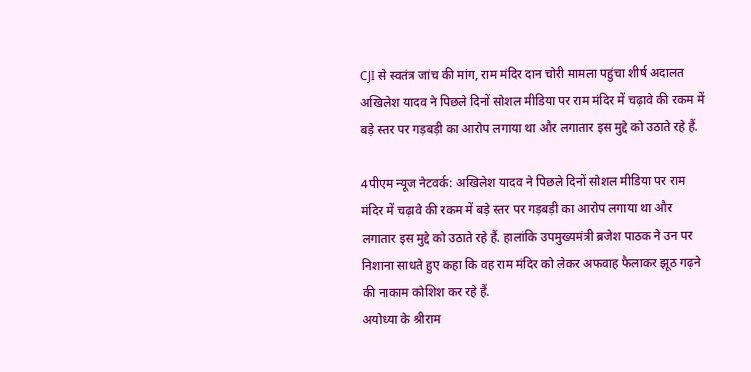CJI से स्वतंत्र जांच की मांग, राम मंदिर दान चोरी मामला पहुंचा शीर्ष अदालत
अखिलेश यादव ने पिछले दिनों सोशल मीडिया पर राम मंदिर में चढ़ावे की रकम में बड़े स्तर पर गड़बड़ी का आरोप लगाया था और लगातार इस मुद्दे को उठाते रहे हैं.

4पीएम न्यूज नेटवर्क: अखिलेश यादव ने पिछले दिनों सोशल मीडिया पर राम मंदिर में चढ़ावे की रकम में बड़े स्तर पर गड़बड़ी का आरोप लगाया था और लगातार इस मुद्दे को उठाते रहे हैं. हालांकि उपमुख्यमंत्री ब्रजेश पाठक ने उन पर निशाना साधते हुए कहा कि वह राम मंदिर को लेकर अफवाह फैलाकर झूठ गढ़ने की नाकाम कोशिश कर रहे हैं.
अयोध्या के श्रीराम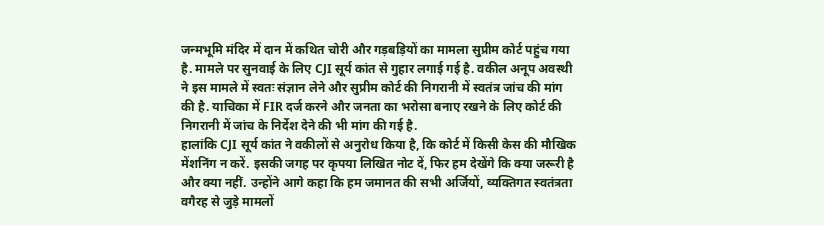जन्मभूमि मंदिर में दान में कथित चोरी और गड़बड़ियों का मामला सुप्रीम कोर्ट पहुंच गया है. मामले पर सुनवाई के लिए CJI सूर्य कांत से गुहार लगाई गई है. वकील अनूप अवस्थी ने इस मामले में स्वतः संज्ञान लेने और सुप्रीम कोर्ट की निगरानी में स्वतंत्र जांच की मांग की है. याचिका में FIR दर्ज करने और जनता का भरोसा बनाए रखने के लिए कोर्ट की निगरानी में जांच के निर्देश देने की भी मांग की गई है.
हालांकि CJI सूर्य कांत ने वकीलों से अनुरोध किया है, कि कोर्ट में किसी केस की मौखिक मेंशनिंग न करें. इसकी जगह पर कृपया लिखित नोट दें, फिर हम देखेंगे कि क्या जरूरी है और क्या नहीं. उन्होंने आगे कहा कि हम जमानत की सभी अर्जियों, व्यक्तिगत स्वतंत्रता वगैरह से जुड़े मामलों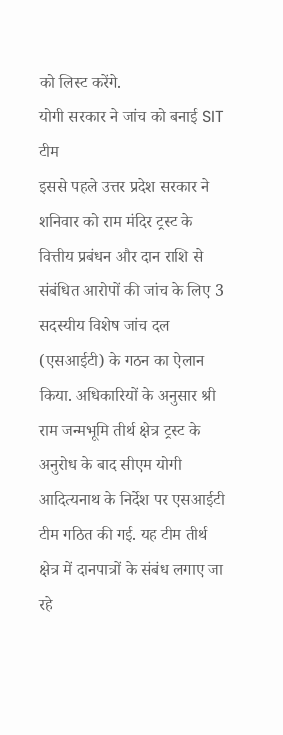को लिस्ट करेंगे.
योगी सरकार ने जांच को बनाई SIT टीम
इससे पहले उत्तर प्रदेश सरकार ने शनिवार को राम मंदिर ट्रस्ट के वित्तीय प्रबंधन और दान राशि से संबंधित आरोपों की जांच के लिए 3 सदस्यीय विशेष जांच दल (एसआईटी) के गठन का ऐलान किया. अधिकारियों के अनुसार श्री राम जन्मभूमि तीर्थ क्षेत्र ट्रस्ट के अनुरोध के बाद सीएम योगी आदित्यनाथ के निर्देश पर एसआईटी टीम गठित की गई. यह टीम तीर्थ क्षेत्र में दानपात्रों के संबंध लगाए जा रहे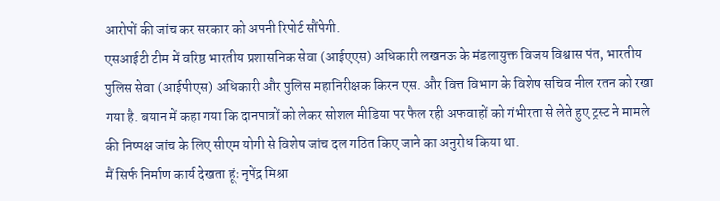आरोपों की जांच कर सरकार को अपनी रिपोर्ट सौंपेगी.
एसआईटी टीम में वरिष्ठ भारतीय प्रशासनिक सेवा (आईएएस) अधिकारी लखनऊ के मंडलायुक्त विजय विश्वास पंत, भारतीय पुलिस सेवा (आईपीएस) अधिकारी और पुलिस महानिरीक्षक किरन एस. और वित्त विभाग के विशेष सचिव नील रतन को रखा गया है. बयान में कहा गया कि दानपात्रों को लेकर सोशल मीडिया पर फैल रही अफवाहों को गंभीरता से लेते हुए ट्रस्ट ने मामले की निष्पक्ष जांच के लिए सीएम योगी से विशेष जांच दल गठित किए जाने का अनुरोध किया था.
मैं सिर्फ निर्माण कार्य देखता हूंः नृपेंद्र मिश्रा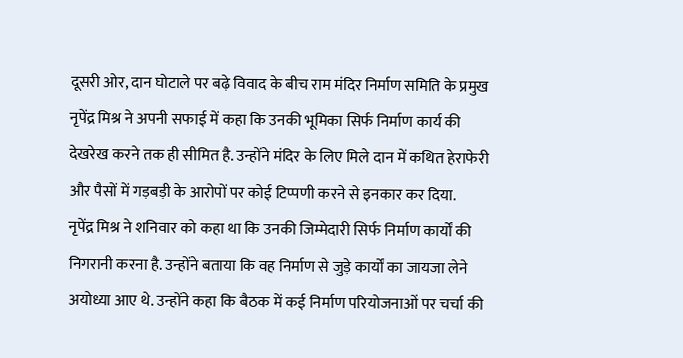दूसरी ओर, दान घोटाले पर बढ़े विवाद के बीच राम मंदिर निर्माण समिति के प्रमुख नृपेंद्र मिश्र ने अपनी सफाई में कहा कि उनकी भूमिका सिर्फ निर्माण कार्य की देखरेख करने तक ही सीमित है. उन्होंने मंदिर के लिए मिले दान में कथित हेराफेरी और पैसों में गड़बड़ी के आरोपों पर कोई टिप्पणी करने से इनकार कर दिया.
नृपेंद्र मिश्र ने शनिवार को कहा था कि उनकी जिम्मेदारी सिर्फ निर्माण कार्यों की निगरानी करना है. उन्होंने बताया कि वह निर्माण से जुड़े कार्यों का जायजा लेने अयोध्या आए थे. उन्होंने कहा कि बैठक में कई निर्माण परियोजनाओं पर चर्चा की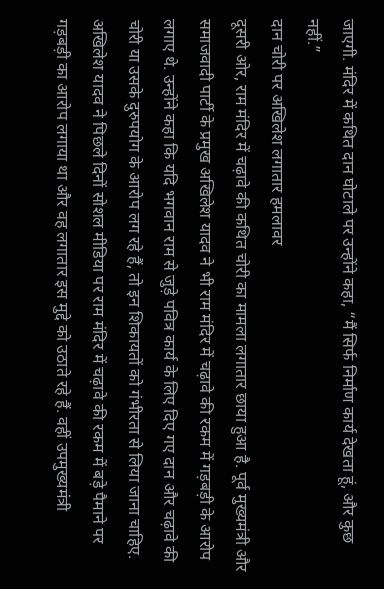जाएगी. मंदिर में कथित दान घोटाले पर उन्होंने कहा, “मैं सिर्फ निर्माण कार्य देखता हूं, और कुछ नहीं.”
दान चोरी पर अखिलेश लगातार हमलावर
दूसरी ओर, राम मंदिर में चढ़ावे की कथित चोरी का मामला लगातार छाया हुआ है. पूर्व मुख्यमंत्री और समाजवादी पार्टी के प्रमुख अखिलेश यादव ने भी राम मंदिर में चढ़ावे की रकम में गड़बड़ी के आरोप लगाए थे. उन्होंने कहा कि यदि भगवान राम से जुड़े पवित्र कार्य के लिए दिए गए दान और चढ़ावे की चोरी या उसके दुरुपयोग के आरोप लग रहे हैं, तो इन शिकायतों को गंभीरता से लिया जाना चाहिए.
अखिलेश यादव ने पिछले दिनों सोशल मीडिया पर राम मंदिर में चढ़ावे की रकम में बड़े पैमाने पर गड़बड़ी का आरोप लगाया था और वह लगातार इस मुद्दे को उठाते रहे हैं. वहीं उपमुख्यमंत्री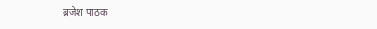ब्रजेश पाठक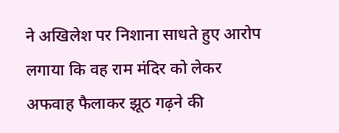ने अखिलेश पर निशाना साधते हुए आरोप लगाया कि वह राम मंदिर को लेकर अफवाह फैलाकर झूठ गढ़ने की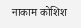नाकाम कोशिश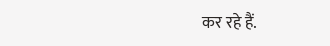कर रहे हैं.